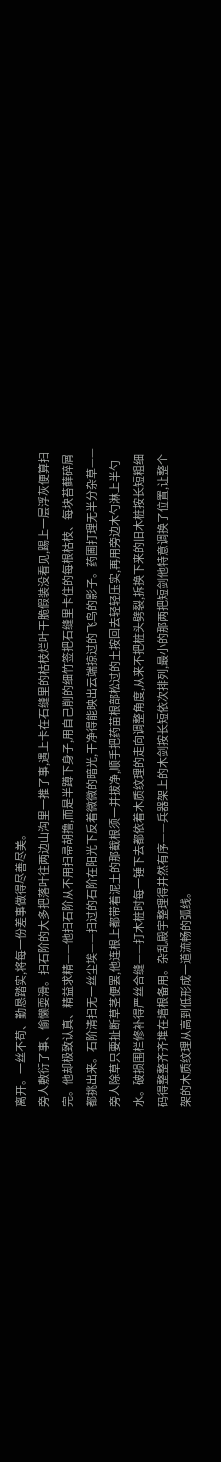离开。一丝不苟、勤恳踏实,将每一份差事做得尽善尽美。
旁人敷衍了事、偷懒耍滑。扫石阶的大多把落叶往两边山沟里一推了事,遇上卡在石缝里的枯枝烂叶干脆假装没看见,踢上一层浮灰便算扫完。他却极致认真、精益求精——他扫石阶从不用扫帚胡撸,而是半蹲下身子,用自己削的细竹签把石缝里卡住的每根枯枝、每块苔藓碎屑都挑出来。石阶清扫无一丝尘埃——扫过的石阶在阳光下反着微微的暗光,干净得能映出云端掠过的飞鸟的影子。药圃打理无半分杂草——旁人除草只要扯断草茎便罢,他连根上都带着泥土的那截根须一并拔净,顺手把药苗根部松过的土按回去轻轻压实,再用旁边木勺淋上半勺水。破损围栏修补得严丝合缝——打木桩时每一锤下去都依着木质纹理的走向调整角度,从来不把桩头劈裂,拆换下来的旧木桩按长短粗细码得整整齐齐堆在墙根备用。杂乱殿宇整理得井然有序——兵器架上的木剑按长短依次排列,最小的那两把短剑他特意调换了位置,让整个架的木质纹理从高到低形成一道流畅的弧线。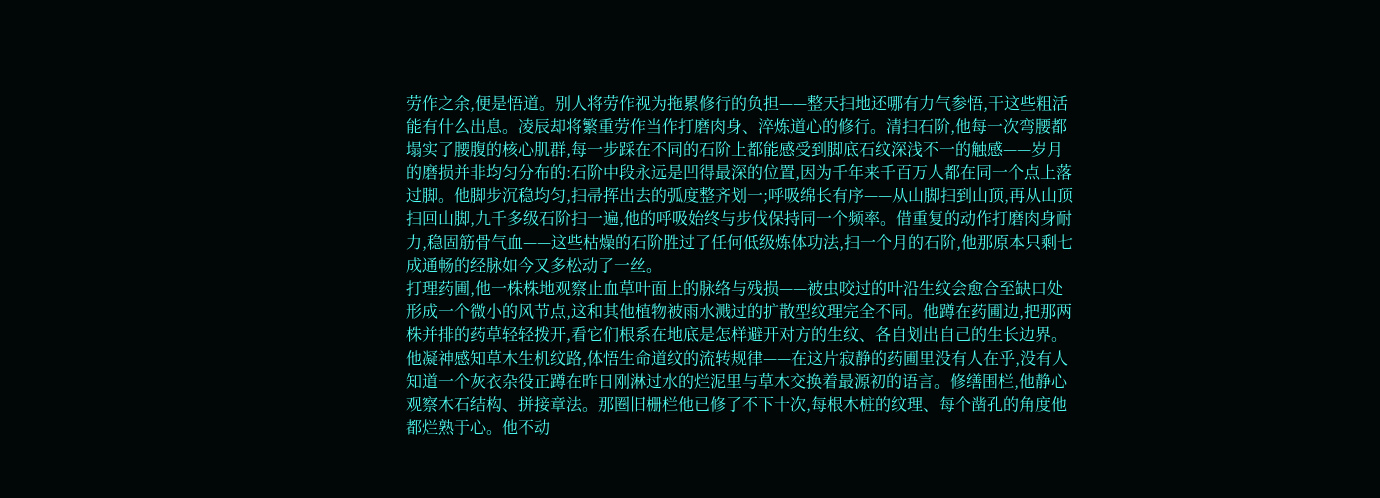劳作之余,便是悟道。别人将劳作视为拖累修行的负担——整天扫地还哪有力气参悟,干这些粗活能有什么出息。凌辰却将繁重劳作当作打磨肉身、淬炼道心的修行。清扫石阶,他每一次弯腰都塌实了腰腹的核心肌群,每一步踩在不同的石阶上都能感受到脚底石纹深浅不一的触感——岁月的磨损并非均匀分布的:石阶中段永远是凹得最深的位置,因为千年来千百万人都在同一个点上落过脚。他脚步沉稳均匀,扫帚挥出去的弧度整齐划一;呼吸绵长有序——从山脚扫到山顶,再从山顶扫回山脚,九千多级石阶扫一遍,他的呼吸始终与步伐保持同一个频率。借重复的动作打磨肉身耐力,稳固筋骨气血——这些枯燥的石阶胜过了任何低级炼体功法,扫一个月的石阶,他那原本只剩七成通畅的经脉如今又多松动了一丝。
打理药圃,他一株株地观察止血草叶面上的脉络与残损——被虫咬过的叶沿生纹会愈合至缺口处形成一个微小的风节点,这和其他植物被雨水溅过的扩散型纹理完全不同。他蹲在药圃边,把那两株并排的药草轻轻拨开,看它们根系在地底是怎样避开对方的生纹、各自划出自己的生长边界。他凝神感知草木生机纹路,体悟生命道纹的流转规律——在这片寂静的药圃里没有人在乎,没有人知道一个灰衣杂役正蹲在昨日刚淋过水的烂泥里与草木交换着最源初的语言。修缮围栏,他静心观察木石结构、拼接章法。那圈旧栅栏他已修了不下十次,每根木桩的纹理、每个凿孔的角度他都烂熟于心。他不动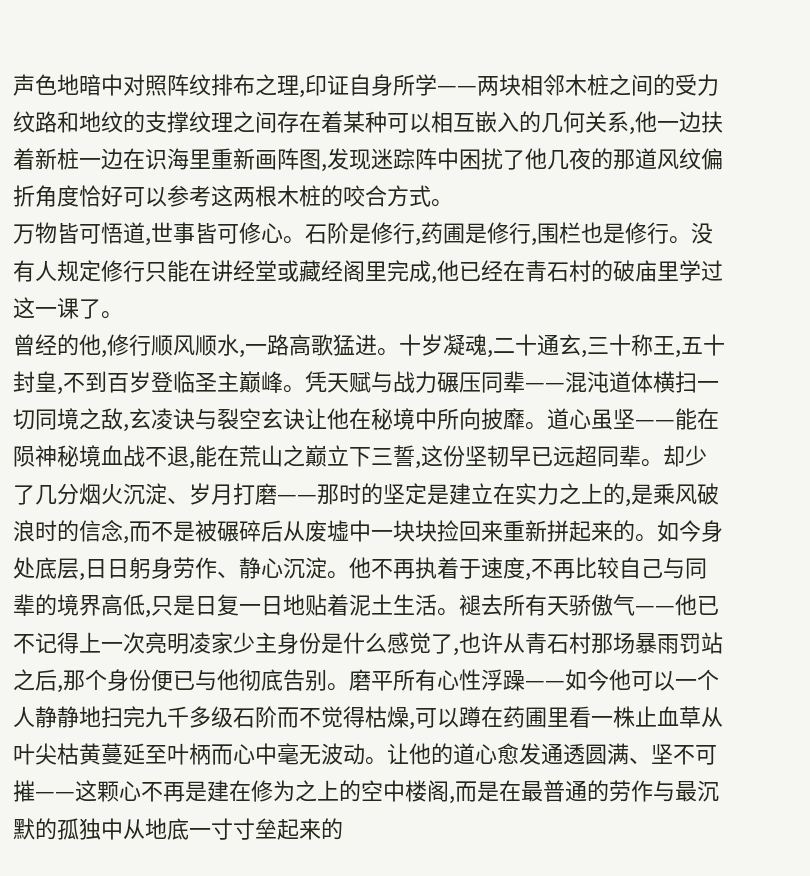声色地暗中对照阵纹排布之理,印证自身所学——两块相邻木桩之间的受力纹路和地纹的支撑纹理之间存在着某种可以相互嵌入的几何关系,他一边扶着新桩一边在识海里重新画阵图,发现迷踪阵中困扰了他几夜的那道风纹偏折角度恰好可以参考这两根木桩的咬合方式。
万物皆可悟道,世事皆可修心。石阶是修行,药圃是修行,围栏也是修行。没有人规定修行只能在讲经堂或藏经阁里完成,他已经在青石村的破庙里学过这一课了。
曾经的他,修行顺风顺水,一路高歌猛进。十岁凝魂,二十通玄,三十称王,五十封皇,不到百岁登临圣主巅峰。凭天赋与战力碾压同辈——混沌道体横扫一切同境之敌,玄凌诀与裂空玄诀让他在秘境中所向披靡。道心虽坚——能在陨神秘境血战不退,能在荒山之巅立下三誓,这份坚韧早已远超同辈。却少了几分烟火沉淀、岁月打磨——那时的坚定是建立在实力之上的,是乘风破浪时的信念,而不是被碾碎后从废墟中一块块捡回来重新拼起来的。如今身处底层,日日躬身劳作、静心沉淀。他不再执着于速度,不再比较自己与同辈的境界高低,只是日复一日地贴着泥土生活。褪去所有天骄傲气——他已不记得上一次亮明凌家少主身份是什么感觉了,也许从青石村那场暴雨罚站之后,那个身份便已与他彻底告别。磨平所有心性浮躁——如今他可以一个人静静地扫完九千多级石阶而不觉得枯燥,可以蹲在药圃里看一株止血草从叶尖枯黄蔓延至叶柄而心中毫无波动。让他的道心愈发通透圆满、坚不可摧——这颗心不再是建在修为之上的空中楼阁,而是在最普通的劳作与最沉默的孤独中从地底一寸寸垒起来的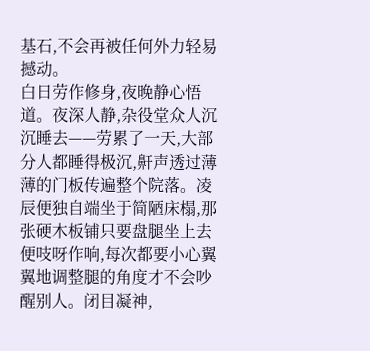基石,不会再被任何外力轻易撼动。
白日劳作修身,夜晚静心悟道。夜深人静,杂役堂众人沉沉睡去——劳累了一天,大部分人都睡得极沉,鼾声透过薄薄的门板传遍整个院落。凌辰便独自端坐于简陋床榻,那张硬木板铺只要盘腿坐上去便吱呀作响,每次都要小心翼翼地调整腿的角度才不会吵醒别人。闭目凝神,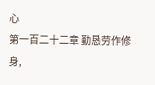心
第一百二十二章 勤恳劳作修身,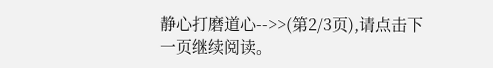静心打磨道心-->>(第2/3页),请点击下一页继续阅读。